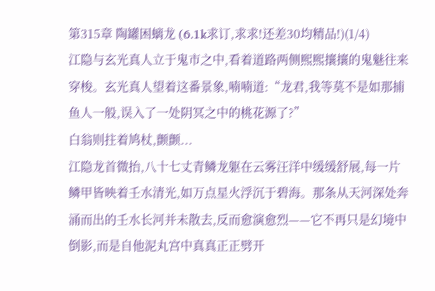第315章 陶罐困螭龙 (6.1k求订,求求!还差30均精品!)(1/4)
江隐与玄光真人立于鬼市之中,看着道路两侧熙熙攘攘的鬼魅往来穿梭。玄光真人望着这番景象,喃喃道:“龙君,我等莫不是如那捕鱼人一般,误入了一处阴冥之中的桃花源了?”
白翁则拄着鸠杖,颤颤...
江隐龙首微抬,八十七丈青鳞龙躯在云雾汪洋中缓缓舒展,每一片鳞甲皆映着壬水清光,如万点星火浮沉于碧海。那条从天河深处奔涌而出的壬水长河并未散去,反而愈演愈烈——它不再只是幻境中倒影,而是自他泥丸宫中真真正正劈开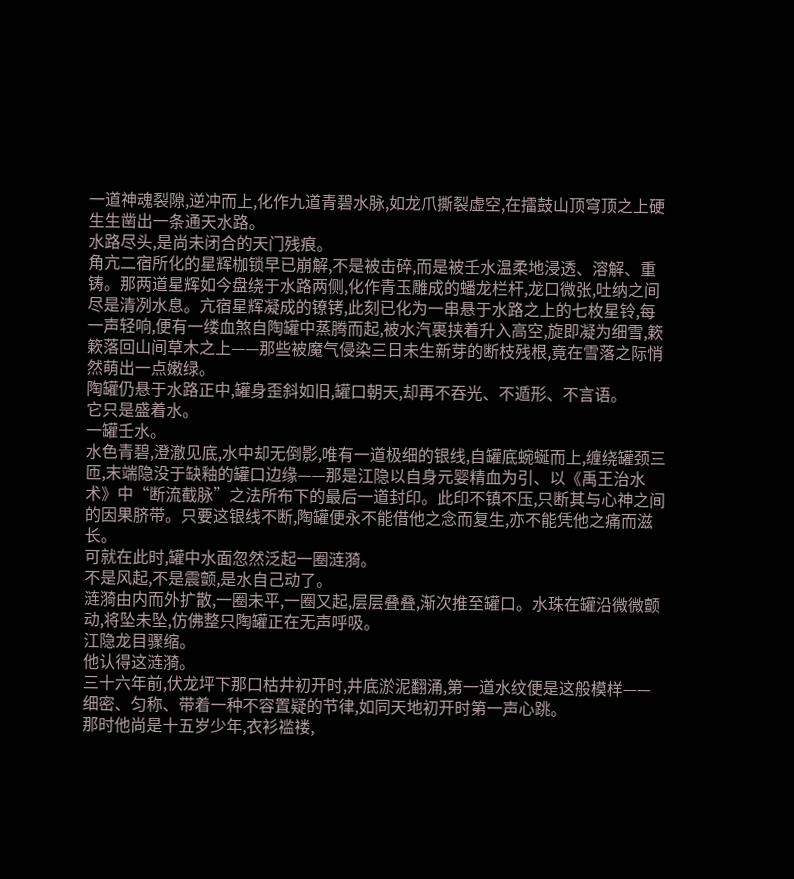一道神魂裂隙,逆冲而上,化作九道青碧水脉,如龙爪撕裂虚空,在擂鼓山顶穹顶之上硬生生凿出一条通天水路。
水路尽头,是尚未闭合的天门残痕。
角亢二宿所化的星辉枷锁早已崩解,不是被击碎,而是被壬水温柔地浸透、溶解、重铸。那两道星辉如今盘绕于水路两侧,化作青玉雕成的蟠龙栏杆,龙口微张,吐纳之间尽是清冽水息。亢宿星辉凝成的镣铐,此刻已化为一串悬于水路之上的七枚星铃,每一声轻响,便有一缕血煞自陶罐中蒸腾而起,被水汽裹挟着升入高空,旋即凝为细雪,簌簌落回山间草木之上——那些被魔气侵染三日未生新芽的断枝残根,竟在雪落之际悄然萌出一点嫩绿。
陶罐仍悬于水路正中,罐身歪斜如旧,罐口朝天,却再不吞光、不遁形、不言语。
它只是盛着水。
一罐壬水。
水色青碧,澄澈见底,水中却无倒影,唯有一道极细的银线,自罐底蜿蜒而上,缠绕罐颈三匝,末端隐没于缺釉的罐口边缘——那是江隐以自身元婴精血为引、以《禹王治水术》中“断流截脉”之法所布下的最后一道封印。此印不镇不压,只断其与心神之间的因果脐带。只要这银线不断,陶罐便永不能借他之念而复生,亦不能凭他之痛而滋长。
可就在此时,罐中水面忽然泛起一圈涟漪。
不是风起,不是震颤,是水自己动了。
涟漪由内而外扩散,一圈未平,一圈又起,层层叠叠,渐次推至罐口。水珠在罐沿微微颤动,将坠未坠,仿佛整只陶罐正在无声呼吸。
江隐龙目骤缩。
他认得这涟漪。
三十六年前,伏龙坪下那口枯井初开时,井底淤泥翻涌,第一道水纹便是这般模样——细密、匀称、带着一种不容置疑的节律,如同天地初开时第一声心跳。
那时他尚是十五岁少年,衣衫褴褛,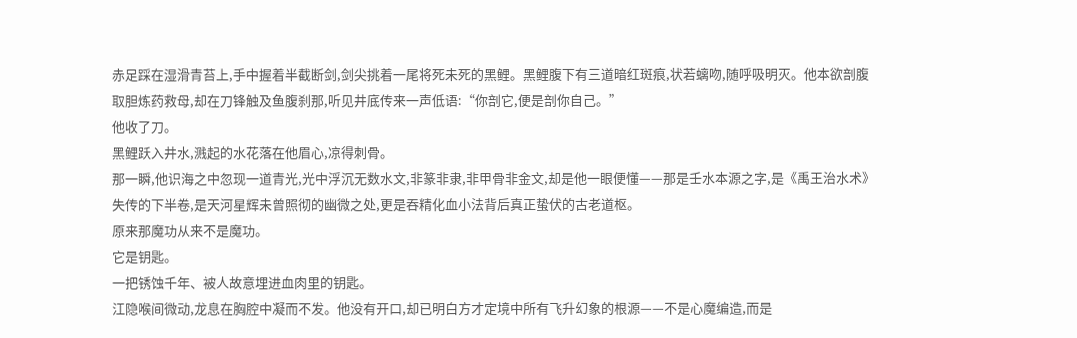赤足踩在湿滑青苔上,手中握着半截断剑,剑尖挑着一尾将死未死的黑鲤。黑鲤腹下有三道暗红斑痕,状若螭吻,随呼吸明灭。他本欲剖腹取胆炼药救母,却在刀锋触及鱼腹刹那,听见井底传来一声低语:“你剖它,便是剖你自己。”
他收了刀。
黑鲤跃入井水,溅起的水花落在他眉心,凉得刺骨。
那一瞬,他识海之中忽现一道青光,光中浮沉无数水文,非篆非隶,非甲骨非金文,却是他一眼便懂——那是壬水本源之字,是《禹王治水术》失传的下半卷,是天河星辉未曾照彻的幽微之处,更是吞精化血小法背后真正蛰伏的古老道枢。
原来那魔功从来不是魔功。
它是钥匙。
一把锈蚀千年、被人故意埋进血肉里的钥匙。
江隐喉间微动,龙息在胸腔中凝而不发。他没有开口,却已明白方才定境中所有飞升幻象的根源——不是心魔编造,而是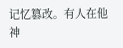记忆篡改。有人在他神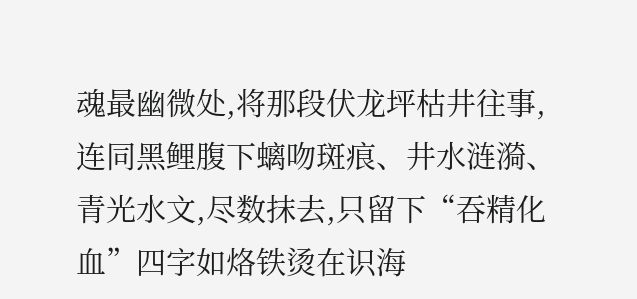魂最幽微处,将那段伏龙坪枯井往事,连同黑鲤腹下螭吻斑痕、井水涟漪、青光水文,尽数抹去,只留下“吞精化血”四字如烙铁烫在识海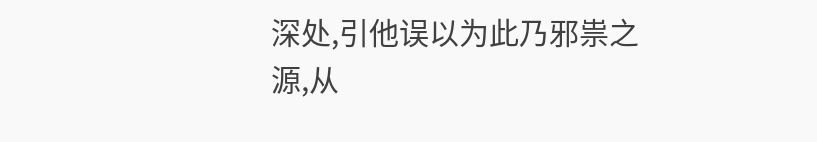深处,引他误以为此乃邪祟之源,从